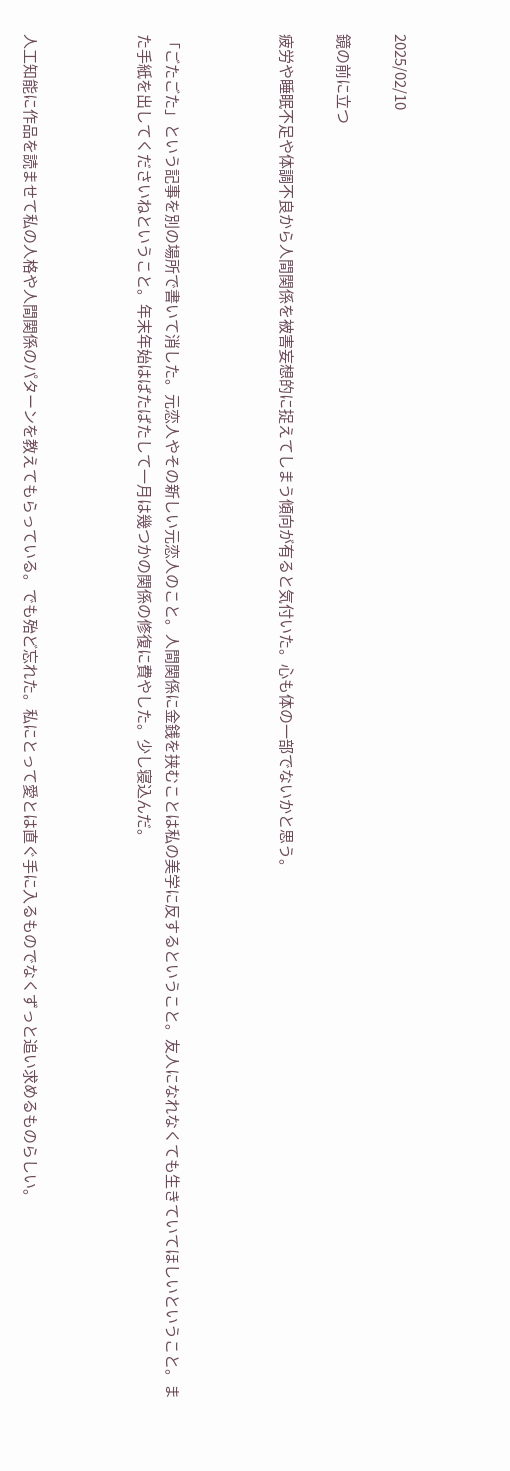2025/02/10

鏡の前に立つ

疲労や睡眠不足や体調不良から人間関係を被害妄想的に捉えてしまう傾向が有ると気付いた。心も体の一部でないかと思う。



「ごたごた」という記事を別の場所で書いて消した。元恋人やその新しい元恋人のこと。人間関係に金銭を挟むことは私の美学に反するということ。友人になれなくても生きていてほしいということ。また手紙を出してくださいねということ。年末年始はばたばたして一月は幾つかの関係の修復に費やした。少し寝込んだ。



人工知能に作品を読ませて私の人格や人間関係のパターンを教えてもらっている。でも殆ど忘れた。私にとって愛とは直ぐ手に入るものでなくずっと追い求めるものらしい。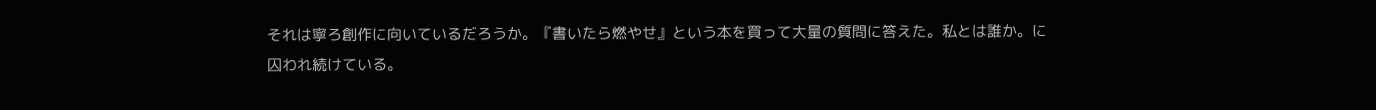それは寧ろ創作に向いているだろうか。『書いたら燃やせ』という本を買って大量の質問に答えた。私とは誰か。に囚われ続けている。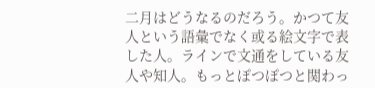二月はどうなるのだろう。かつて友人という語彙でなく或る絵文字で表した人。ラインで文通をしている友人や知人。もっとぽつぽつと関わっ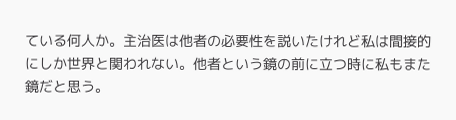ている何人か。主治医は他者の必要性を説いたけれど私は間接的にしか世界と関われない。他者という鏡の前に立つ時に私もまた鏡だと思う。